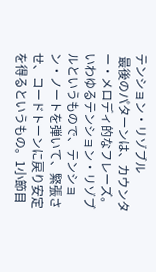テンション・リゾブル
 最後のパターンは、カウンター・メロディ的なフレーズ。いわゆるテンション・リゾブルというもので、テンション・ノートを弾いて、緊張させ、コードトーンに戻り安定を得るというもの。1小節目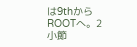は9thからROOTへ。2小節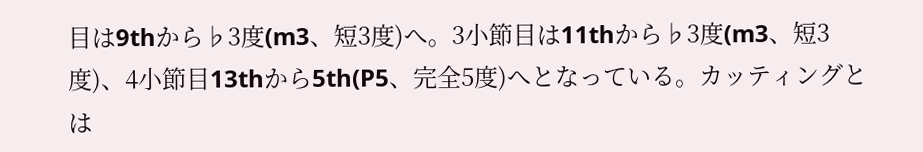目は9thから♭3度(m3、短3度)へ。3小節目は11thから♭3度(m3、短3度)、4小節目13thから5th(P5、完全5度)へとなっている。カッティングとは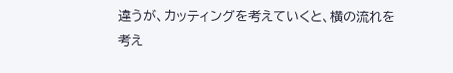違うが、カッティングを考えていくと、横の流れを考え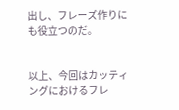出し、フレーズ作りにも役立つのだ。


以上、今回はカッティングにおけるフレ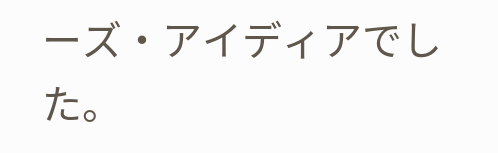ーズ・アイディアでした。